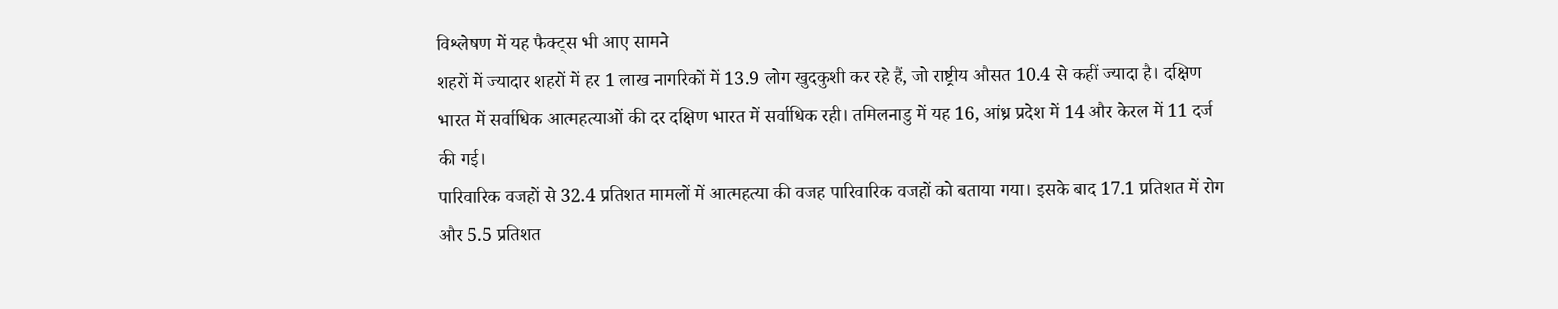विश्लेषण में यह फैक्ट्स भी आए सामने
शहरों में ज्यादार शहरों में हर 1 लाख नागरिकों में 13.9 लोग खुदकुशी कर रहे हैं, जो राष्ट्रीय औसत 10.4 से कहीं ज्यादा है। दक्षिण भारत में सर्वाधिक आत्महत्याओं की दर दक्षिण भारत में सर्वाधिक रही। तमिलनाडु में यह 16, आंध्र प्रदेश में 14 और केरल में 11 दर्ज की गई।
पारिवारिक वजहों से 32.4 प्रतिशत मामलों में आत्महत्या की वजह पारिवारिक वजहों को बताया गया। इसके बाद 17.1 प्रतिशत में रोग और 5.5 प्रतिशत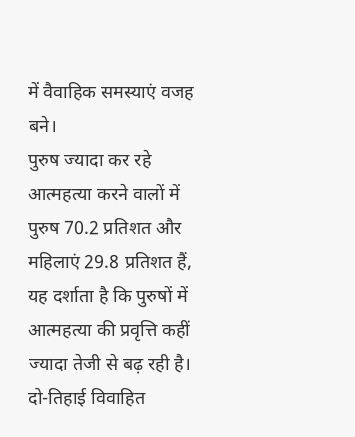में वैवाहिक समस्याएं वजह बने।
पुरुष ज्यादा कर रहे आत्महत्या करने वालों में पुरुष 70.2 प्रतिशत और महिलाएं 29.8 प्रतिशत हैं, यह दर्शाता है कि पुरुषों में आत्महत्या की प्रवृत्ति कहीं ज्यादा तेजी से बढ़ रही है।
दो-तिहाई विवाहित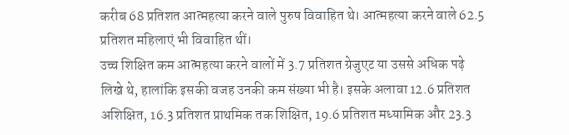करीब 68 प्रतिशत आत्महत्या करने वाले पुरुष विवाहित थे। आत्महत्या करने वाले 62.5 प्रतिशत महिलाएं भी विवाहित थीं।
उच्च शिक्षित कम आत्महत्या करने वालों में 3.7 प्रतिशत ग्रेजुएट या उससे अधिक पढ़े लिखे थे, हालांकि इसकी वजह उनकी कम संख्या भी है। इसके अलावा 12.6 प्रतिशत अशिक्षित, 16.3 प्रतिशत प्राथमिक तक शिक्षित, 19.6 प्रतिशत मध्यामिक और 23.3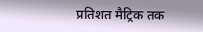प्रतिशत मैट्रिक तक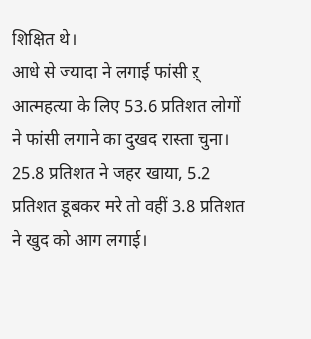शिक्षित थे।
आधे से ज्यादा ने लगाई फांसी ऱ् आत्महत्या के लिए 53.6 प्रतिशत लोगों ने फांसी लगाने का दुखद रास्ता चुना। 25.8 प्रतिशत ने जहर खाया, 5.2 प्रतिशत डूबकर मरे तो वहीं 3.8 प्रतिशत ने खुद को आग लगाई।